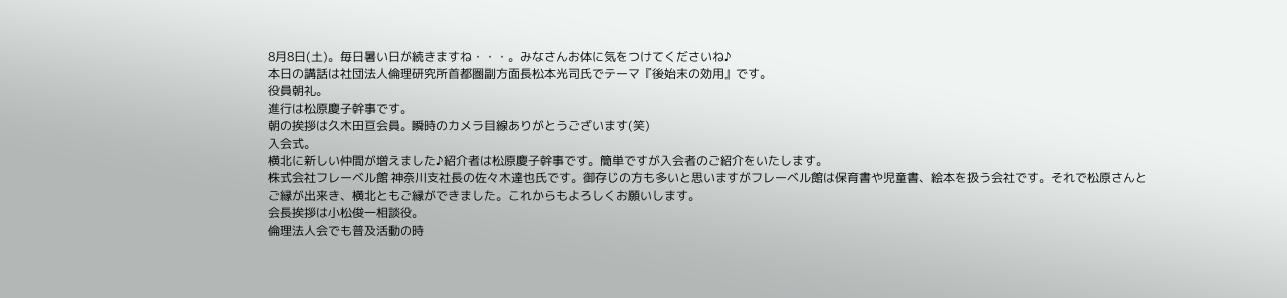8月8日(土)。毎日暑い日が続きますね・・・。みなさんお体に気をつけてくださいね♪
本日の講話は社団法人倫理研究所首都圏副方面長松本光司氏でテーマ『後始末の効用』です。
役員朝礼。
進行は松原慶子幹事です。
朝の挨拶は久木田亘会員。瞬時のカメラ目線ありがとうございます(笑)
入会式。
横北に新しい仲間が増えました♪紹介者は松原慶子幹事です。簡単ですが入会者のご紹介をいたします。
株式会社フレーベル館 神奈川支社長の佐々木達也氏です。御存じの方も多いと思いますがフレーベル館は保育書や児童書、絵本を扱う会社です。それで松原さんとご縁が出来き、横北ともご縁ができました。これからもよろしくお願いします。
会長挨拶は小松俊一相談役。
倫理法人会でも普及活動の時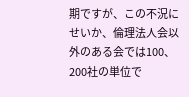期ですが、この不況にせいか、倫理法人会以外のある会では100、200社の単位で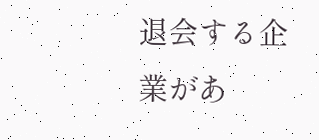退会する企業があ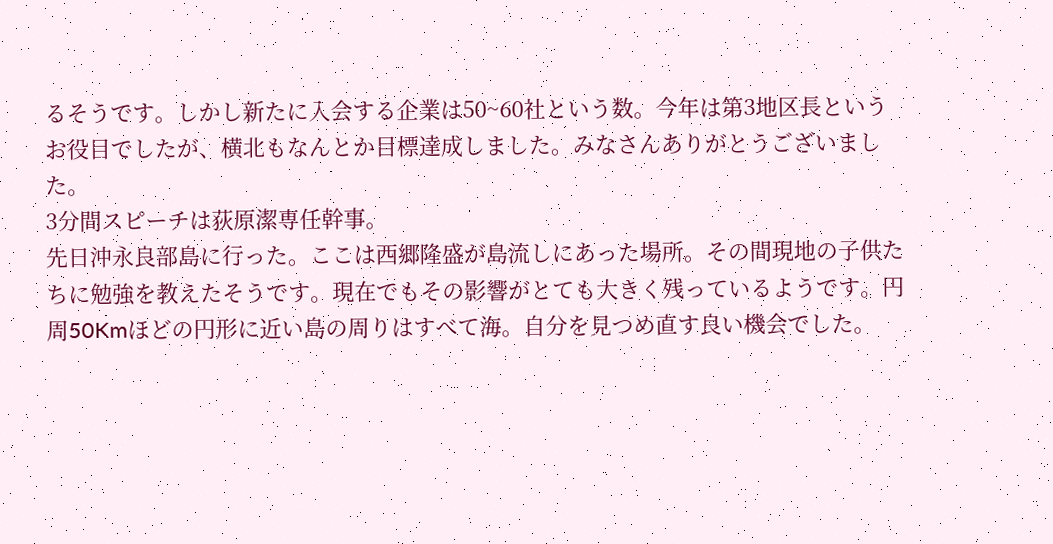るそうです。しかし新たに入会する企業は50~60社という数。今年は第3地区長というお役目でしたが、横北もなんとか目標達成しました。みなさんありがとうございました。
3分間スピーチは荻原潔専任幹事。
先日沖永良部島に行った。ここは西郷隆盛が島流しにあった場所。その間現地の子供たちに勉強を教えたそうです。現在でもその影響がとても大きく残っているようです。円周50Kmほどの円形に近い島の周りはすべて海。自分を見つめ直す良い機会でした。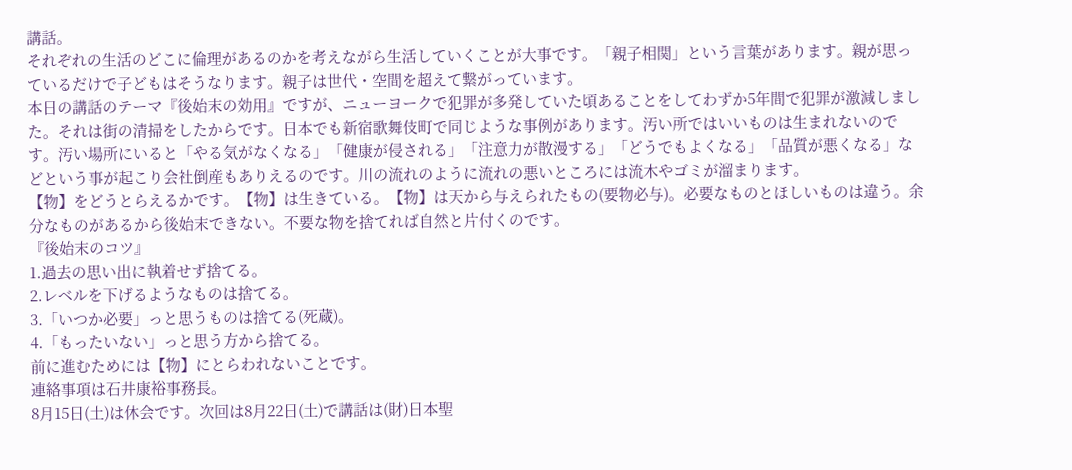講話。
それぞれの生活のどこに倫理があるのかを考えながら生活していくことが大事です。「親子相関」という言葉があります。親が思っているだけで子どもはそうなります。親子は世代・空間を超えて繋がっています。
本日の講話のテーマ『後始末の効用』ですが、ニューヨークで犯罪が多発していた頃あることをしてわずか5年間で犯罪が激減しました。それは街の清掃をしたからです。日本でも新宿歌舞伎町で同じような事例があります。汚い所ではいいものは生まれないのです。汚い場所にいると「やる気がなくなる」「健康が侵される」「注意力が散漫する」「どうでもよくなる」「品質が悪くなる」などという事が起こり会社倒産もありえるのです。川の流れのように流れの悪いところには流木やゴミが溜まります。
【物】をどうとらえるかです。【物】は生きている。【物】は天から与えられたもの(要物必与)。必要なものとほしいものは違う。余分なものがあるから後始末できない。不要な物を捨てれば自然と片付くのです。
『後始末のコツ』
1.過去の思い出に執着せず捨てる。
2.レベルを下げるようなものは捨てる。
3.「いつか必要」っと思うものは捨てる(死蔵)。
4.「もったいない」っと思う方から捨てる。
前に進むためには【物】にとらわれないことです。
連絡事項は石井康裕事務長。
8月15日(土)は休会です。次回は8月22日(土)で講話は(財)日本聖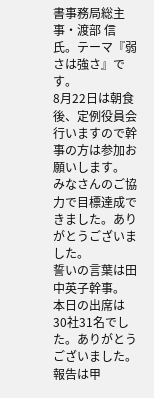書事務局総主事・渡部 信氏。テーマ『弱さは強さ』です。
8月22日は朝食後、定例役員会行いますので幹事の方は参加お願いします。
みなさんのご協力で目標達成できました。ありがとうございました。
誓いの言葉は田中英子幹事。
本日の出席は30社31名でした。ありがとうございました。
報告は甲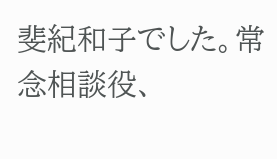斐紀和子でした。常念相談役、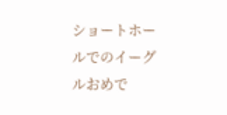ショートホールでのイーグルおめで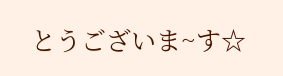とうございま~す☆